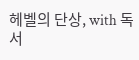헤벨의 단상, with 독서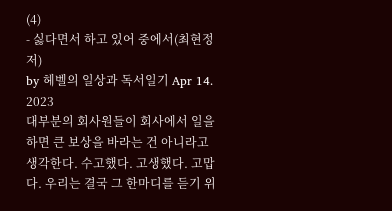(4)
- 싫다면서 하고 있어 중에서(최현정 저)
by 헤벨의 일상과 독서일기 Apr 14. 2023
대부분의 회사원들이 회사에서 일을 하면 큰 보상을 바라는 건 아니라고 생각한다. 수고했다. 고생했다. 고맙다. 우리는 결국 그 한마디를 듣기 위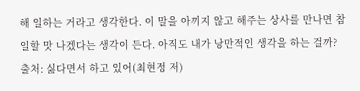해 일하는 거라고 생각한다. 이 말을 아끼지 않고 해주는 상사를 만나면 참 일할 맛 나겠다는 생각이 든다. 아직도 내가 낭만적인 생각을 하는 걸까?
출처: 싫다면서 하고 있어(최현정 저)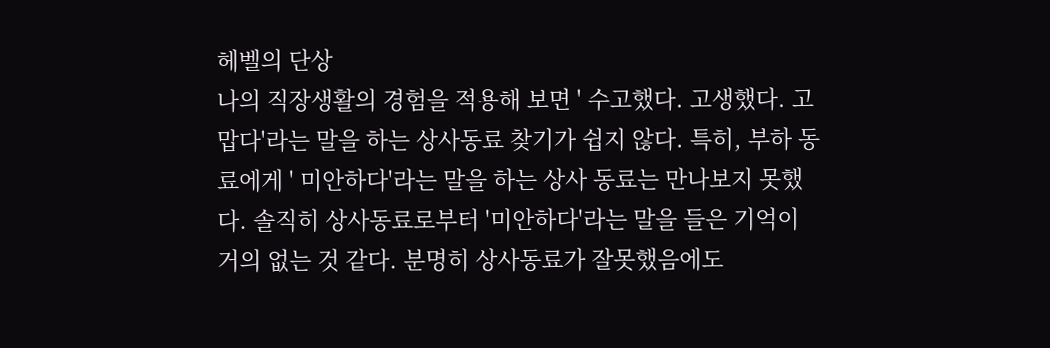헤벨의 단상
나의 직장생활의 경험을 적용해 보면 ' 수고했다. 고생했다. 고맙다'라는 말을 하는 상사동료 찾기가 쉽지 않다. 특히, 부하 동료에게 ' 미안하다'라는 말을 하는 상사 동료는 만나보지 못했다. 솔직히 상사동료로부터 '미안하다'라는 말을 들은 기억이 거의 없는 것 같다. 분명히 상사동료가 잘못했음에도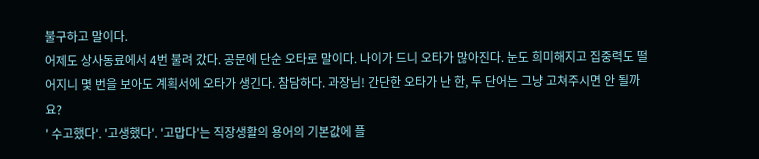불구하고 말이다.
어제도 상사동료에서 4번 불려 갔다. 공문에 단순 오타로 말이다. 나이가 드니 오타가 많아진다. 눈도 희미해지고 집중력도 떨어지니 몇 번을 보아도 계획서에 오타가 생긴다. 참담하다. 과장님! 간단한 오타가 난 한, 두 단어는 그냥 고쳐주시면 안 될까요?
' 수고했다'. '고생했다'. '고맙다'는 직장생활의 용어의 기본값에 플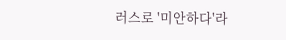러스로 '미안하다'라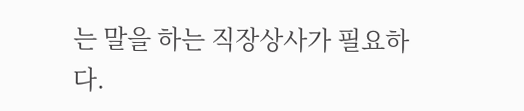는 말을 하는 직장상사가 필요하다.